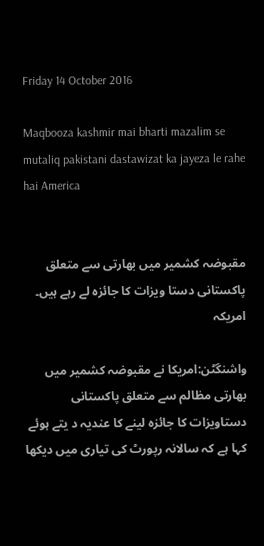Friday 14 October 2016

Maqbooza kashmir mai bharti mazalim se mutaliq pakistani dastawizat ka jayeza le rahe hai America


مقبوضہ کشمیر میں بھارتی سے متعلق پاکستانی دستا ویزات کا جائزہ لے رہے ہیں۔ امریکہ

واشنگٹن:امریکا نے مقبوضہ کشمیر میں بھارتی مظالم سے متعلق پاکستانی دستاویزات کا جائزہ لینے کا عندیہ د یتے ہوئے کہا ہے کہ سالانہ رپورٹ کی تیاری میں دیکھا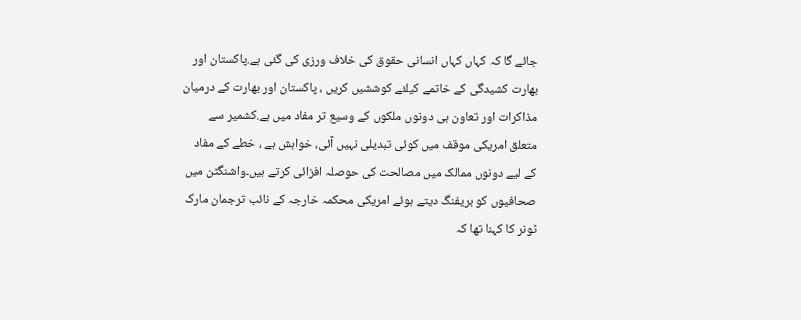جائے گا کہ کہاں کہاں انسانی حقوق کی خلاف ورزی کی گئی ہے.پاکستان اور بھارت کشیدگی کے خاتمے کیلئے کوششیں کریں ، پاکستان اور بھارت کے درمیان مذاکرات اور تعاون ہی دونوں ملکوں کے وسیع تر مفاد میں ہے.کشمیر سے متعلق امریکی موقف میں کوئی تبدیلی نہیں آئی، خواہش ہے ، خطے کے مفاد کے لیے دونوں ممالک میں مصالحت کی حوصلہ افزائی کرتے ہیں۔واشنگٹن میں صحافیوں کو بریفنگ دیتے ہوئے امریکی محکمہ خارجہ کے نائب ترجمان مارک ٹونر کا کہنا تھا کہ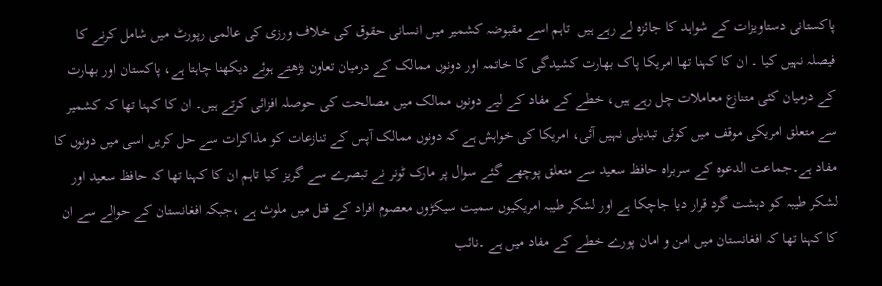پاکستانی دستاویزات کے شواہد کا جائزہ لے رہے ہیں  تاہم اسے مقبوضہ کشمیر میں انسانی حقوق کی خلاف ورزی کی عالمی رپورٹ میں شامل کرنے کا فیصلہ نہیں کیا ۔ ان کا کہنا تھا امریکا پاک بھارت کشیدگی کا خاتمہ اور دونوں ممالک کے درمیان تعاون بڑھتے ہوئے دیکھنا چاہتا ہے، پاکستان اور بھارت کے درمیان کئی متنازع معاملات چل رہے ہیں، خطے کے مفاد کے لیے دونوں ممالک میں مصالحت کی حوصلہ افزائی کرتے ہیں۔ ان کا کہنا تھا کہ کشمیر سے متعلق امریکی موقف میں کوئی تبدیلی نہیں آئی، امریکا کی خواہش ہے کہ دونوں ممالک آپس کے تنازعات کو مذاکرات سے حل کریں اسی میں دونوں کا مفاد ہے۔جماعت الدعوہ کے سربراہ حافظ سعید سے متعلق پوچھے گئے سوال پر مارک ٹونر نے تبصرے سے گریز کیا تاہم ان کا کہنا تھا کہ حافظ سعید اور لشکر طیبہ کو دہشت گرد قرار دیا جاچکا ہے اور لشکر طیبہ امریکیوں سمیت سیکڑوں معصوم افراد کے قتل میں ملوث ہے ،جبکہ افغانستان کے حوالے سے ان کا کہنا تھا کہ افغانستان میں امن و امان پورے خطے کے مفاد میں ہے ۔نائب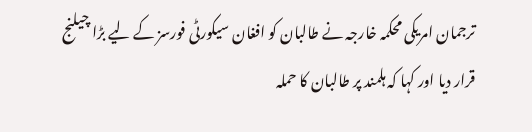ترجمان امریکی محکمہ خارجہ نے طالبان کو افغان سیکورٹی فورسز کے لیے بڑا چیلنج قرار دیا اور کہا کہ ہلمند پر طالبان کا حملہ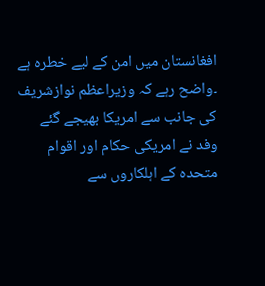افغانستان میں امن کے لیے خطرہ ہے ۔واضح رہے کہ وزیراعظم نوازشریف کی جانب سے امریکا بھیجے گئے وفد نے امریکی حکام اور اقوام متحدہ کے اہلکاروں سے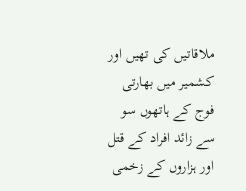ملاقاتیں کی تھیں اور کشمیر میں بھارتی فوج کے ہاتھوں سو سے زائد افراد کے قتل اور ہزاروں کے زخمی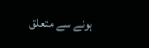ہونے سے متعلق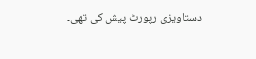دستاویزی رپورٹ پیش کی تھی۔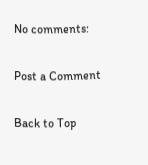No comments:

Post a Comment

Back to Top